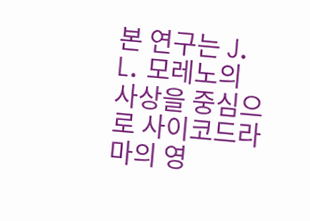본 연구는 J. L. 모레노의 사상을 중심으로 사이코드라마의 영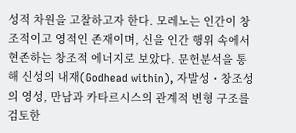성적 차원을 고찰하고자 한다. 모레노는 인간이 창조적이고 영적인 존재이며, 신을 인간 행위 속에서 현존하는 창조적 에너지로 보았다. 문헌분석을 통해 신성의 내재(Godhead within), 자발성・창조성의 영성, 만남과 카타르시스의 관계적 변형 구조를 검토한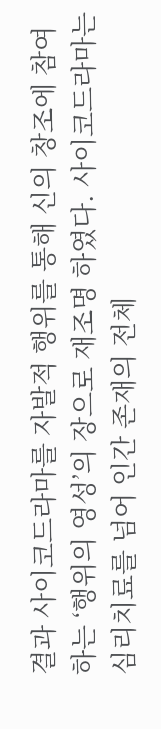결과 사이코드라마를 자발적 행위를 통해 신의 창조에 참여하는 ‘행위의 영성’의 장으로 재조명 하였다. 사이코드라마는 심리치료를 넘어 인간 존재의 전체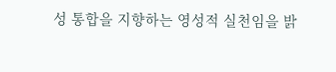성 통합을 지향하는 영성적 실천임을 밝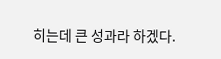히는데 큰 성과라 하겠다.